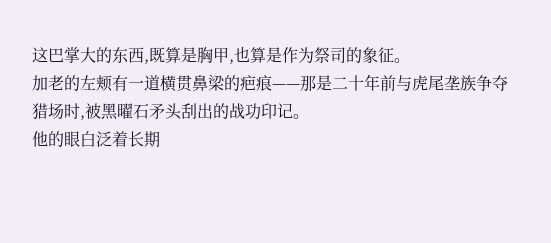这巴掌大的东西,既算是胸甲,也算是作为祭司的象征。
加老的左颊有一道横贯鼻梁的疤痕——那是二十年前与虎尾垄族争夺猎场时,被黑曜石矛头刮出的战功印记。
他的眼白泛着长期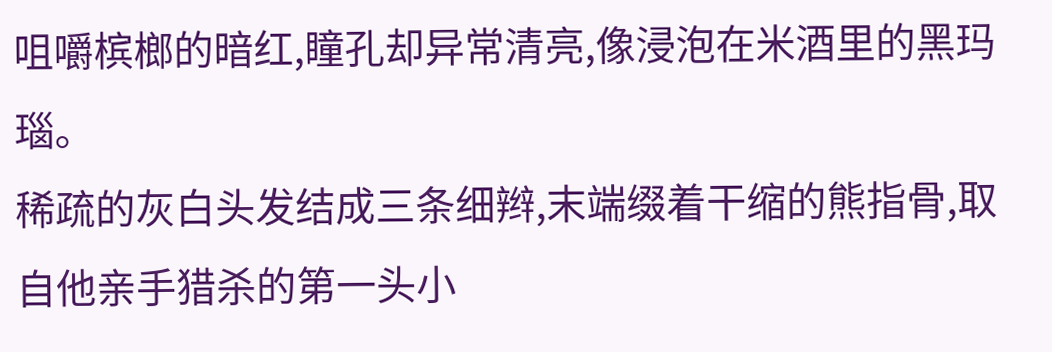咀嚼槟榔的暗红,瞳孔却异常清亮,像浸泡在米酒里的黑玛瑙。
稀疏的灰白头发结成三条细辫,末端缀着干缩的熊指骨,取自他亲手猎杀的第一头小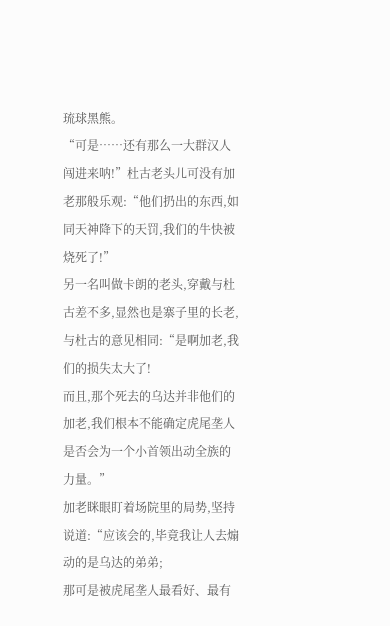琉球黑熊。
“可是……还有那么一大群汉人闯进来呐!”杜古老头儿可没有加老那般乐观:“他们扔出的东西,如同天神降下的天罚,我们的牛快被烧死了!”
另一名叫做卡朗的老头,穿戴与杜古差不多,显然也是寨子里的长老,与杜古的意见相同:“是啊加老,我们的损失太大了!
而且,那个死去的乌达并非他们的加老,我们根本不能确定虎尾垄人是否会为一个小首领出动全族的力量。”
加老眯眼盯着场院里的局势,坚持说道:“应该会的,毕竟我让人去煽动的是乌达的弟弟;
那可是被虎尾垄人最看好、最有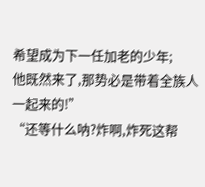希望成为下一任加老的少年;
他既然来了,那势必是带着全族人一起来的!”
“还等什么呐?炸啊,炸死这帮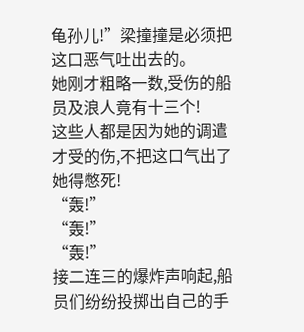龟孙儿!”梁撞撞是必须把这口恶气吐出去的。
她刚才粗略一数,受伤的船员及浪人竟有十三个!
这些人都是因为她的调遣才受的伤,不把这口气出了她得憋死!
“轰!”
“轰!”
“轰!”
接二连三的爆炸声响起,船员们纷纷投掷出自己的手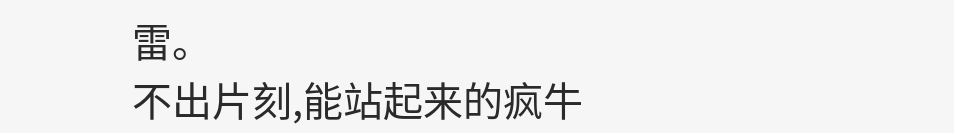雷。
不出片刻,能站起来的疯牛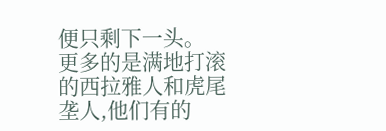便只剩下一头。
更多的是满地打滚的西拉雅人和虎尾垄人,他们有的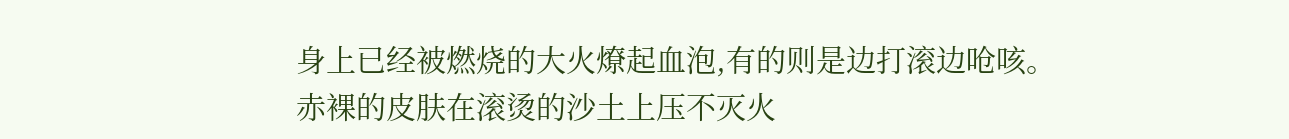身上已经被燃烧的大火燎起血泡,有的则是边打滚边呛咳。
赤裸的皮肤在滚烫的沙土上压不灭火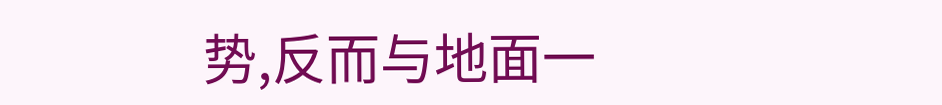势,反而与地面一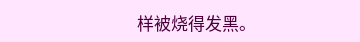样被烧得发黑。